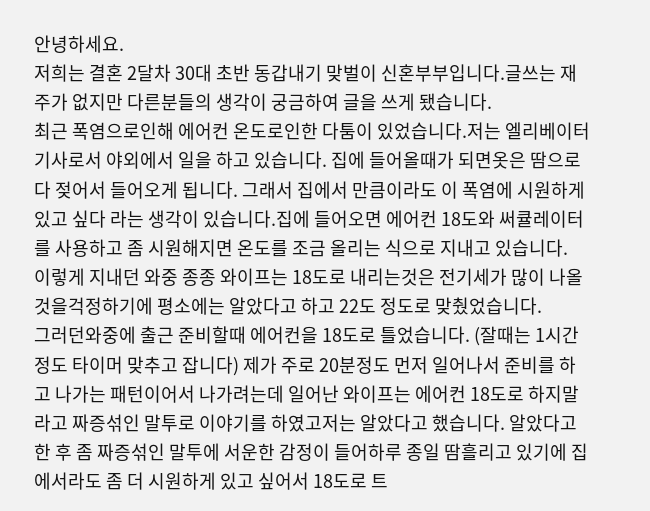안녕하세요.
저희는 결혼 2달차 30대 초반 동갑내기 맞벌이 신혼부부입니다.글쓰는 재주가 없지만 다른분들의 생각이 궁금하여 글을 쓰게 됐습니다.
최근 폭염으로인해 에어컨 온도로인한 다툼이 있었습니다.저는 엘리베이터 기사로서 야외에서 일을 하고 있습니다. 집에 들어올때가 되면옷은 땀으로 다 젖어서 들어오게 됩니다. 그래서 집에서 만큼이라도 이 폭염에 시원하게 있고 싶다 라는 생각이 있습니다.집에 들어오면 에어컨 18도와 써큘레이터를 사용하고 좀 시원해지면 온도를 조금 올리는 식으로 지내고 있습니다.
이렇게 지내던 와중 종종 와이프는 18도로 내리는것은 전기세가 많이 나올것을걱정하기에 평소에는 알았다고 하고 22도 정도로 맞췄었습니다.
그러던와중에 출근 준비할때 에어컨을 18도로 틀었습니다. (잘때는 1시간정도 타이머 맞추고 잡니다) 제가 주로 20분정도 먼저 일어나서 준비를 하고 나가는 패턴이어서 나가려는데 일어난 와이프는 에어컨 18도로 하지말라고 짜증섞인 말투로 이야기를 하였고저는 알았다고 했습니다. 알았다고 한 후 좀 짜증섞인 말투에 서운한 감정이 들어하루 종일 땀흘리고 있기에 집에서라도 좀 더 시원하게 있고 싶어서 18도로 트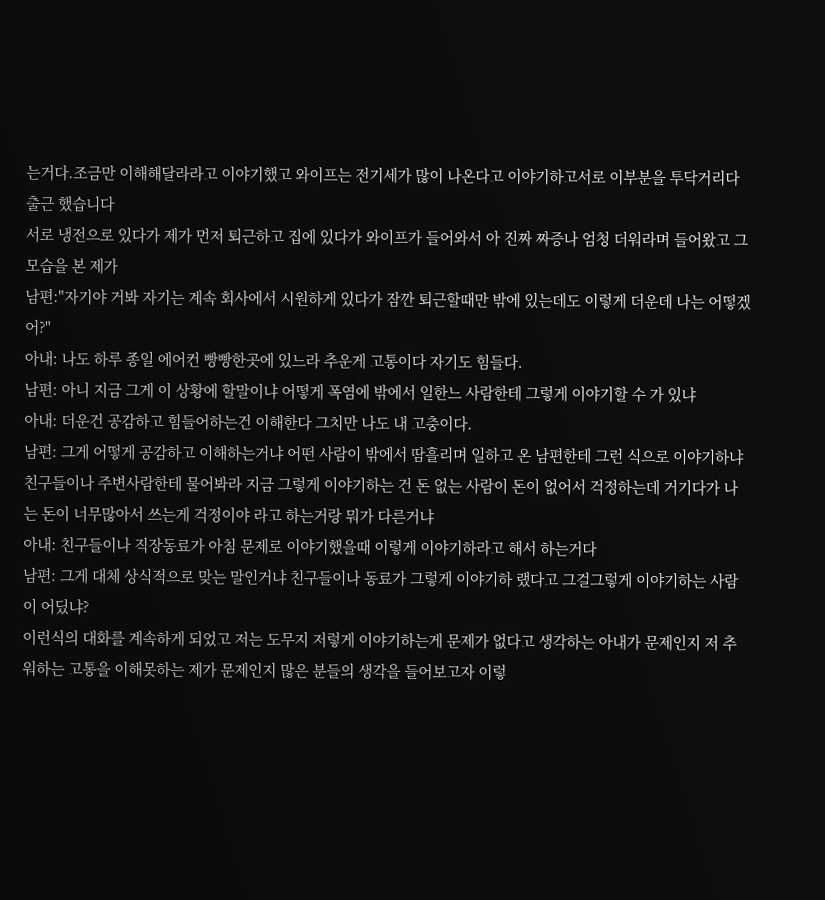는거다.조금만 이해해달라라고 이야기했고 와이프는 전기세가 많이 나온다고 이야기하고서로 이부분을 투닥거리다 출근 했습니다
서로 냉전으로 있다가 제가 먼저 퇴근하고 집에 있다가 와이프가 들어와서 아 진짜 짜증나 엄청 더워라며 들어왔고 그 모습을 본 제가
남편:"자기야 거봐 자기는 계속 회사에서 시원하게 있다가 잠깐 퇴근할때만 밖에 있는데도 이렇게 더운데 나는 어떻겠어?"
아내: 나도 하루 종일 에어컨 빵빵한곳에 있느라 추운게 고통이다 자기도 힘들다.
남편: 아니 지금 그게 이 상황에 할말이냐 어떻게 폭염에 밖에서 일한느 사람한테 그렇게 이야기할 수 가 있냐
아내: 더운건 공감하고 힘들어하는건 이해한다 그치만 나도 내 고충이다.
남편: 그게 어떻게 공감하고 이해하는거냐 어떤 사람이 밖에서 땀흘리며 일하고 온 남편한테 그런 식으로 이야기하냐 친구들이나 주변사람한테 물어봐라 지금 그렇게 이야기하는 건 돈 없는 사람이 돈이 없어서 걱정하는데 거기다가 나는 돈이 너무많아서 쓰는게 걱정이야 라고 하는거랑 뭐가 다른거냐
아내: 친구들이나 직장동료가 아침 문제로 이야기했을때 이렇게 이야기하라고 해서 하는거다
남편: 그게 대체 상식적으로 맞는 말인거냐 친구들이나 동료가 그렇게 이야기하 랬다고 그걸그렇게 이야기하는 사람이 어딨냐?
이런식의 대화를 계속하게 되었고 저는 도무지 저렇게 이야기하는게 문제가 없다고 생각하는 아내가 문제인지 저 추워하는 고통을 이해못하는 제가 문제인지 많은 분들의 생각을 들어보고자 이렇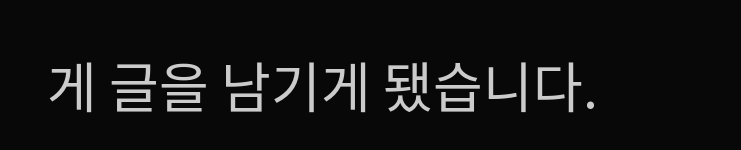게 글을 남기게 됐습니다.